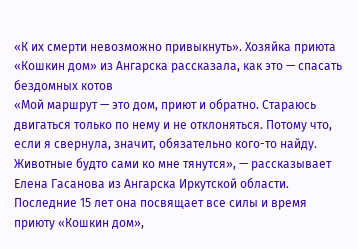«К их смерти невозможно привыкнуть». Хозяйка приюта «Кошкин дом» из Ангарска рассказала, как это — спасать бездомных котов
«Мой маршрут — это дом, приют и обратно. Стараюсь двигаться только по нему и не отклоняться. Потому что, если я свернула, значит, обязательно кого-то найду. Животные будто сами ко мне тянутся», — рассказывает Елена Гасанова из Ангарска Иркутской области.
Последние 15 лет она посвящает все силы и время приюту «Кошкин дом»,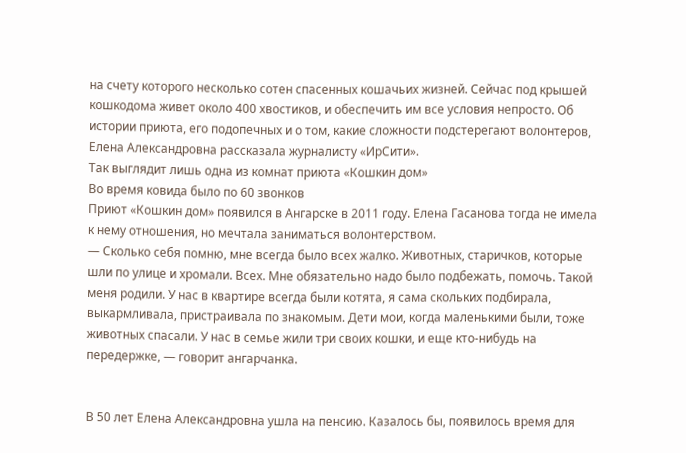на счету которого несколько сотен спасенных кошачьих жизней. Сейчас под крышей кошкодома живет около 400 хвостиков, и обеспечить им все условия непросто. Об истории приюта, его подопечных и о том, какие сложности подстерегают волонтеров, Елена Александровна рассказала журналисту «ИрСити».
Так выглядит лишь одна из комнат приюта «Кошкин дом»
Во время ковида было по 60 звонков
Приют «Кошкин дом» появился в Ангарске в 2011 году. Елена Гасанова тогда не имела к нему отношения, но мечтала заниматься волонтерством.
— Сколько себя помню, мне всегда было всех жалко. Животных, старичков, которые шли по улице и хромали. Всех. Мне обязательно надо было подбежать, помочь. Такой меня родили. У нас в квартире всегда были котята, я сама скольких подбирала, выкармливала, пристраивала по знакомым. Дети мои, когда маленькими были, тоже животных спасали. У нас в семье жили три своих кошки, и еще кто-нибудь на передержке, — говорит ангарчанка.


В 50 лет Елена Александровна ушла на пенсию. Казалось бы, появилось время для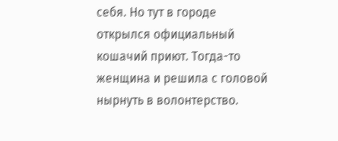себя. Но тут в городе открылся официальный кошачий приют. Тогда-то женщина и решила с головой нырнуть в волонтерство.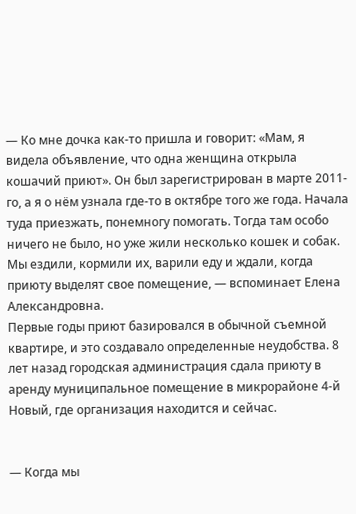— Ко мне дочка как-то пришла и говорит: «Мам, я видела объявление, что одна женщина открыла кошачий приют». Он был зарегистрирован в марте 2011-го, а я о нём узнала где-то в октябре того же года. Начала туда приезжать, понемногу помогать. Тогда там особо ничего не было, но уже жили несколько кошек и собак. Мы ездили, кормили их, варили еду и ждали, когда приюту выделят свое помещение, — вспоминает Елена Александровна.
Первые годы приют базировался в обычной съемной квартире, и это создавало определенные неудобства. 8 лет назад городская администрация сдала приюту в аренду муниципальное помещение в микрорайоне 4-й Новый, где организация находится и сейчас.


— Когда мы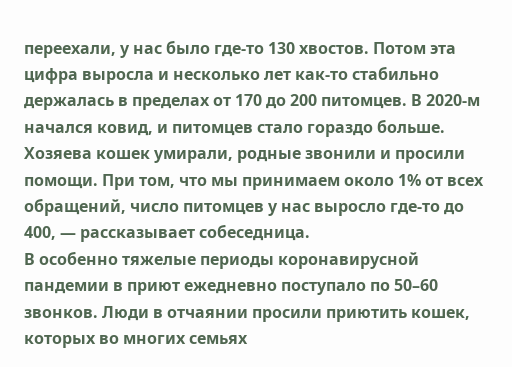переехали, у нас было где-то 130 хвостов. Потом эта цифра выросла и несколько лет как-то стабильно держалась в пределах от 170 до 200 питомцев. В 2020-м начался ковид, и питомцев стало гораздо больше. Хозяева кошек умирали, родные звонили и просили помощи. При том, что мы принимаем около 1% от всех обращений, число питомцев у нас выросло где-то до 400, — рассказывает собеседница.
В особенно тяжелые периоды коронавирусной пандемии в приют ежедневно поступало по 50–60 звонков. Люди в отчаянии просили приютить кошек, которых во многих семьях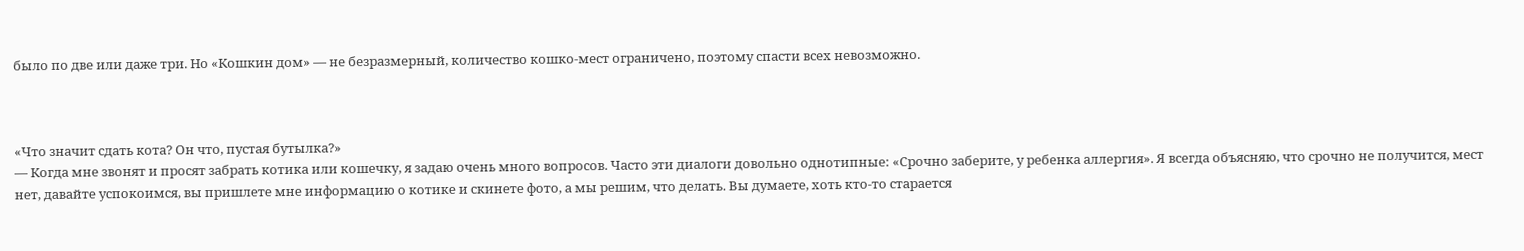было по две или даже три. Но «Кошкин дом» — не безразмерный, количество кошко-мест ограничено, поэтому спасти всех невозможно.



«Что значит сдать кота? Он что, пустая бутылка?»
— Когда мне звонят и просят забрать котика или кошечку, я задаю очень много вопросов. Часто эти диалоги довольно однотипные: «Срочно заберите, у ребенка аллергия». Я всегда объясняю, что срочно не получится, мест нет, давайте успокоимся, вы пришлете мне информацию о котике и скинете фото, а мы решим, что делать. Вы думаете, хоть кто-то старается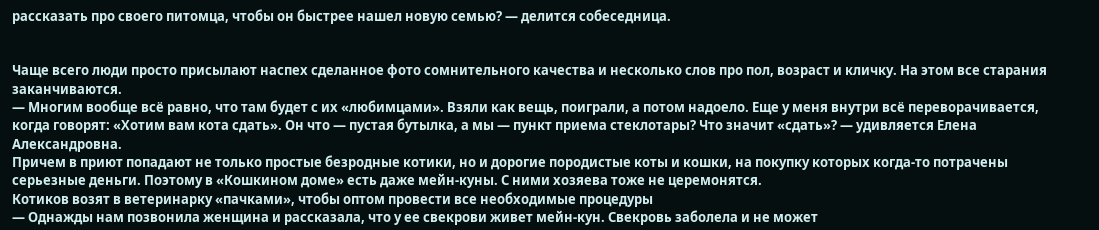рассказать про своего питомца, чтобы он быстрее нашел новую семью? — делится собеседница.


Чаще всего люди просто присылают наспех сделанное фото сомнительного качества и несколько слов про пол, возраст и кличку. На этом все старания заканчиваются.
— Многим вообще всё равно, что там будет с их «любимцами». Взяли как вещь, поиграли, а потом надоело. Еще у меня внутри всё переворачивается, когда говорят: «Хотим вам кота сдать». Он что — пустая бутылка, а мы — пункт приема стеклотары? Что значит «сдать»? — удивляется Елена Александровна.
Причем в приют попадают не только простые безродные котики, но и дорогие породистые коты и кошки, на покупку которых когда-то потрачены серьезные деньги. Поэтому в «Кошкином доме» есть даже мейн-куны. С ними хозяева тоже не церемонятся.
Котиков возят в ветеринарку «пачками», чтобы оптом провести все необходимые процедуры
— Однажды нам позвонила женщина и рассказала, что у ее свекрови живет мейн-кун. Свекровь заболела и не может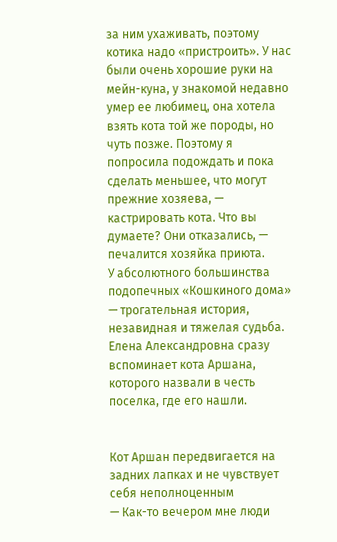за ним ухаживать, поэтому котика надо «пристроить». У нас были очень хорошие руки на мейн-куна, у знакомой недавно умер ее любимец, она хотела взять кота той же породы, но чуть позже. Поэтому я попросила подождать и пока сделать меньшее, что могут прежние хозяева, — кастрировать кота. Что вы думаете? Они отказались, — печалится хозяйка приюта.
У абсолютного большинства подопечных «Кошкиного дома» — трогательная история, незавидная и тяжелая судьба. Елена Александровна сразу вспоминает кота Аршана, которого назвали в честь поселка, где его нашли.


Кот Аршан передвигается на задних лапках и не чувствует себя неполноценным
— Как-то вечером мне люди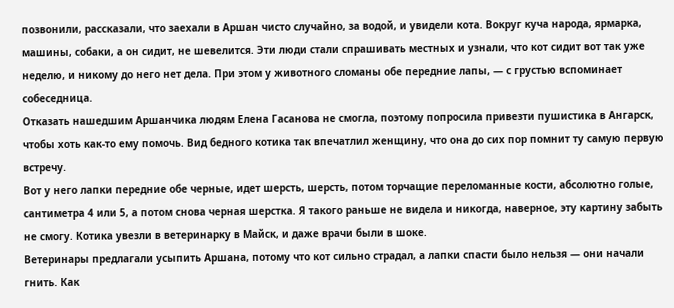позвонили, рассказали, что заехали в Аршан чисто случайно, за водой, и увидели кота. Вокруг куча народа, ярмарка, машины, собаки, а он сидит, не шевелится. Эти люди стали спрашивать местных и узнали, что кот сидит вот так уже неделю, и никому до него нет дела. При этом у животного сломаны обе передние лапы, — с грустью вспоминает собеседница.
Отказать нашедшим Аршанчика людям Елена Гасанова не смогла, поэтому попросила привезти пушистика в Ангарск, чтобы хоть как-то ему помочь. Вид бедного котика так впечатлил женщину, что она до сих пор помнит ту самую первую встречу.
Вот у него лапки передние обе черные, идет шерсть, шерсть, потом торчащие переломанные кости, абсолютно голые, сантиметра 4 или 5, а потом снова черная шерстка. Я такого раньше не видела и никогда, наверное, эту картину забыть не смогу. Котика увезли в ветеринарку в Майск, и даже врачи были в шоке.
Ветеринары предлагали усыпить Аршана, потому что кот сильно страдал, а лапки спасти было нельзя — они начали гнить. Как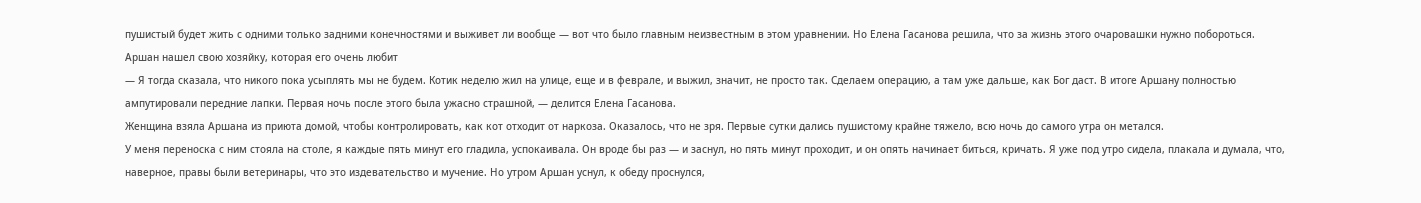пушистый будет жить с одними только задними конечностями и выживет ли вообще — вот что было главным неизвестным в этом уравнении. Но Елена Гасанова решила, что за жизнь этого очаровашки нужно побороться.
Аршан нашел свою хозяйку, которая его очень любит
— Я тогда сказала, что никого пока усыплять мы не будем. Котик неделю жил на улице, еще и в феврале, и выжил, значит, не просто так. Сделаем операцию, а там уже дальше, как Бог даст. В итоге Аршану полностью ампутировали передние лапки. Первая ночь после этого была ужасно страшной, — делится Елена Гасанова.
Женщина взяла Аршана из приюта домой, чтобы контролировать, как кот отходит от наркоза. Оказалось, что не зря. Первые сутки дались пушистому крайне тяжело, всю ночь до самого утра он метался.
У меня переноска с ним стояла на столе, я каждые пять минут его гладила, успокаивала. Он вроде бы раз — и заснул, но пять минут проходит, и он опять начинает биться, кричать. Я уже под утро сидела, плакала и думала, что, наверное, правы были ветеринары, что это издевательство и мучение. Но утром Аршан уснул, к обеду проснулся,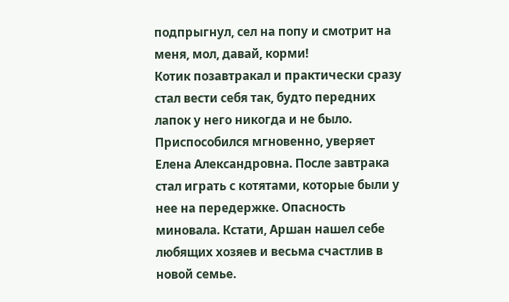подпрыгнул, сел на попу и смотрит на меня, мол, давай, корми!
Котик позавтракал и практически сразу стал вести себя так, будто передних лапок у него никогда и не было. Приспособился мгновенно, уверяет Елена Александровна. После завтрака стал играть с котятами, которые были у нее на передержке. Опасность миновала. Кстати, Аршан нашел себе любящих хозяев и весьма счастлив в новой семье.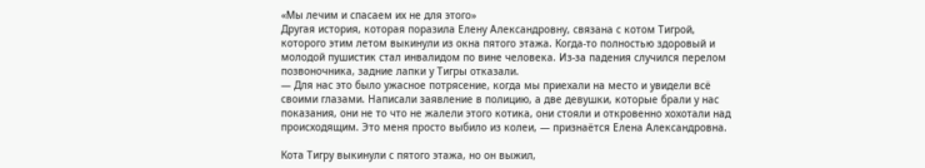«Мы лечим и спасаем их не для этого»
Другая история, которая поразила Елену Александровну, связана с котом Тигрой, которого этим летом выкинули из окна пятого этажа. Когда-то полностью здоровый и молодой пушистик стал инвалидом по вине человека. Из-за падения случился перелом позвоночника, задние лапки у Тигры отказали.
— Для нас это было ужасное потрясение, когда мы приехали на место и увидели всё своими глазами. Написали заявление в полицию, а две девушки, которые брали у нас показания, они не то что не жалели этого котика, они стояли и откровенно хохотали над происходящим. Это меня просто выбило из колеи, — признаётся Елена Александровна.

Кота Тигру выкинули с пятого этажа, но он выжил,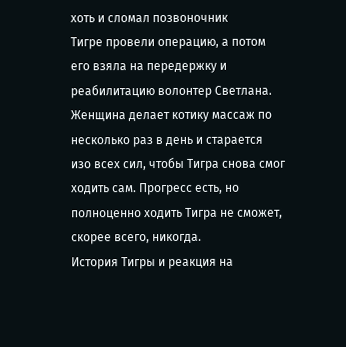хоть и сломал позвоночник
Тигре провели операцию, а потом его взяла на передержку и реабилитацию волонтер Светлана. Женщина делает котику массаж по несколько раз в день и старается изо всех сил, чтобы Тигра снова смог ходить сам. Прогресс есть, но полноценно ходить Тигра не сможет, скорее всего, никогда.
История Тигры и реакция на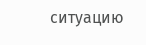ситуацию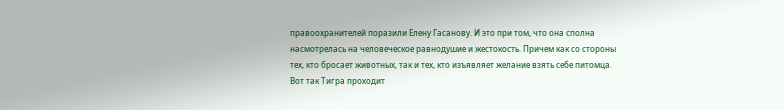правоохранителей поразили Елену Гасанову. И это при том, что она сполна насмотрелась на человеческое равнодушие и жестокость. Причем как со стороны тех, кто бросает животных, так и тех, кто изъявляет желание взять себе питомца.
Вот так Тигра проходит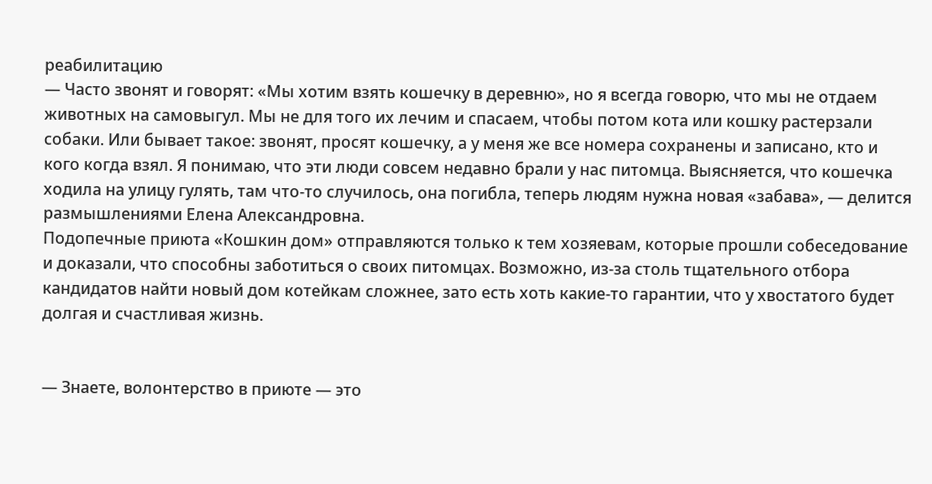реабилитацию
— Часто звонят и говорят: «Мы хотим взять кошечку в деревню», но я всегда говорю, что мы не отдаем животных на самовыгул. Мы не для того их лечим и спасаем, чтобы потом кота или кошку растерзали собаки. Или бывает такое: звонят, просят кошечку, а у меня же все номера сохранены и записано, кто и кого когда взял. Я понимаю, что эти люди совсем недавно брали у нас питомца. Выясняется, что кошечка ходила на улицу гулять, там что-то случилось, она погибла, теперь людям нужна новая «забава», — делится размышлениями Елена Александровна.
Подопечные приюта «Кошкин дом» отправляются только к тем хозяевам, которые прошли собеседование и доказали, что способны заботиться о своих питомцах. Возможно, из-за столь тщательного отбора кандидатов найти новый дом котейкам сложнее, зато есть хоть какие-то гарантии, что у хвостатого будет долгая и счастливая жизнь.


— Знаете, волонтерство в приюте — это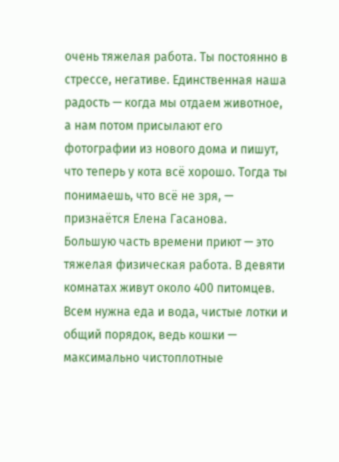очень тяжелая работа. Ты постоянно в стрессе, негативе. Единственная наша радость — когда мы отдаем животное, а нам потом присылают его фотографии из нового дома и пишут, что теперь у кота всё хорошо. Тогда ты понимаешь, что всё не зря, — признаётся Елена Гасанова.
Большую часть времени приют — это тяжелая физическая работа. В девяти комнатах живут около 400 питомцев. Всем нужна еда и вода, чистые лотки и общий порядок, ведь кошки — максимально чистоплотные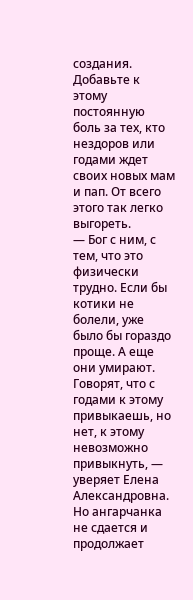создания. Добавьте к этому постоянную боль за тех, кто нездоров или годами ждет своих новых мам и пап. От всего этого так легко выгореть.
— Бог с ним, с тем, что это физически трудно. Если бы котики не болели, уже было бы гораздо проще. А еще они умирают. Говорят, что с годами к этому привыкаешь, но нет, к этому невозможно привыкнуть, — уверяет Елена Александровна.
Но ангарчанка не сдается и продолжает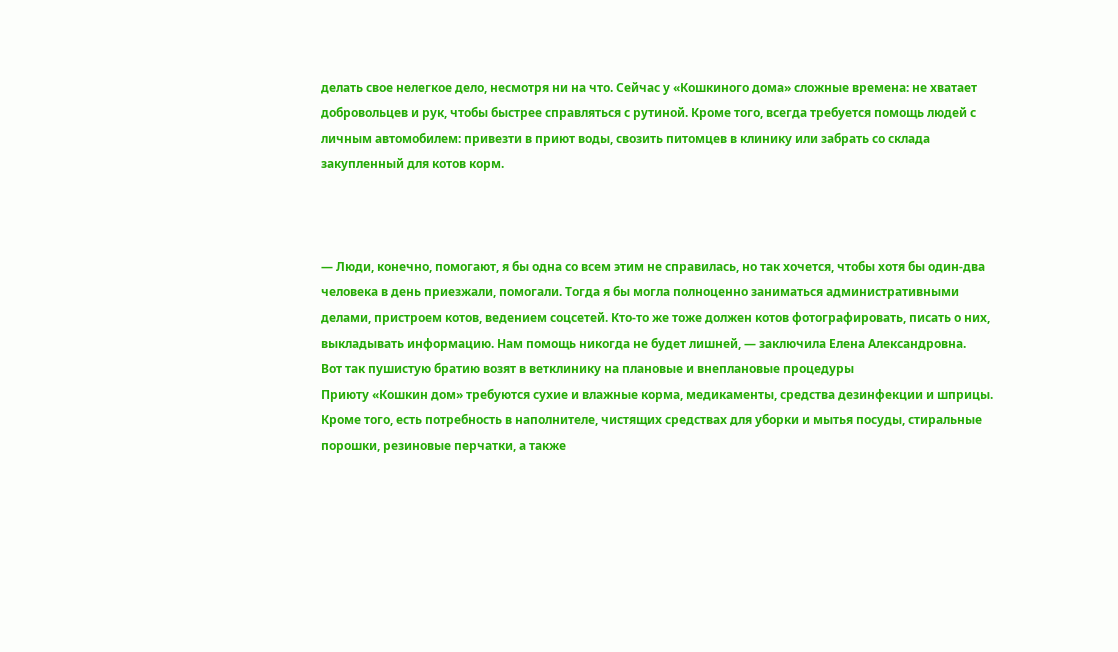делать свое нелегкое дело, несмотря ни на что. Сейчас у «Кошкиного дома» сложные времена: не хватает добровольцев и рук, чтобы быстрее справляться с рутиной. Кроме того, всегда требуется помощь людей с личным автомобилем: привезти в приют воды, свозить питомцев в клинику или забрать со склада закупленный для котов корм.



— Люди, конечно, помогают, я бы одна со всем этим не справилась, но так хочется, чтобы хотя бы один-два человека в день приезжали, помогали. Тогда я бы могла полноценно заниматься административными делами, пристроем котов, ведением соцсетей. Кто-то же тоже должен котов фотографировать, писать о них, выкладывать информацию. Нам помощь никогда не будет лишней, — заключила Елена Александровна.
Вот так пушистую братию возят в ветклинику на плановые и внеплановые процедуры
Приюту «Кошкин дом» требуются сухие и влажные корма, медикаменты, средства дезинфекции и шприцы. Кроме того, есть потребность в наполнителе, чистящих средствах для уборки и мытья посуды, стиральные порошки, резиновые перчатки, а также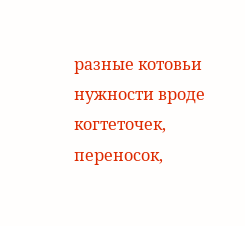разные котовьи нужности вроде когтеточек, переносок,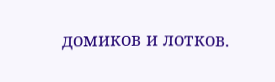домиков и лотков.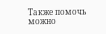Также помочь можно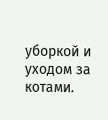уборкой и уходом за котами.